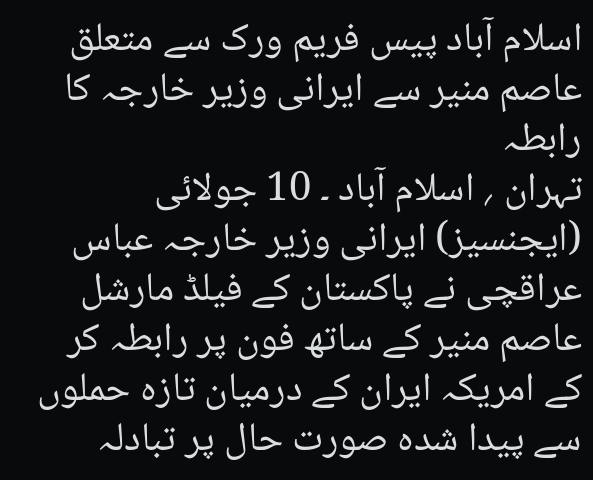اسلام آباد پیس فریم ورک سے متعلق عاصم منیر سے ایرانی وزیر خارجہ کا رابطہ
تہران ؍ اسلام آباد ۔ 10 جولائی (ایجنسیز) ایرانی وزیر خارجہ عباس عراقچی نے پاکستان کے فیلڈ مارشل عاصم منیر کے ساتھ فون پر رابطہ کر کے امریکہ ایران کے درمیان تازہ حملوں سے پیدا شدہ صورت حال پر تبادلہ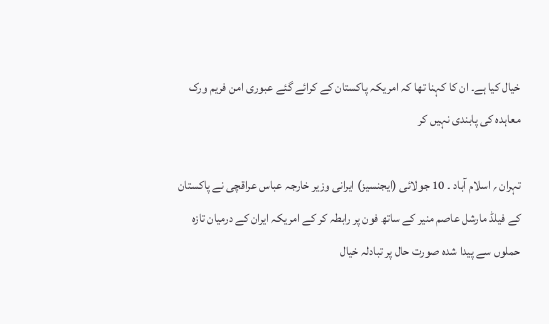خیال کیا ہے۔ ان کا کہنا تھا کہ امریکہ پاکستان کے کرائے گئے عبوری امن فریم ورک معاہدہ کی پابندی نہیں کر

تہران ؍ اسلام آباد ۔ 10 جولائی (ایجنسیز) ایرانی وزیر خارجہ عباس عراقچی نے پاکستان کے فیلڈ مارشل عاصم منیر کے ساتھ فون پر رابطہ کر کے امریکہ ایران کے درمیان تازہ حملوں سے پیدا شدہ صورت حال پر تبادلہ خیال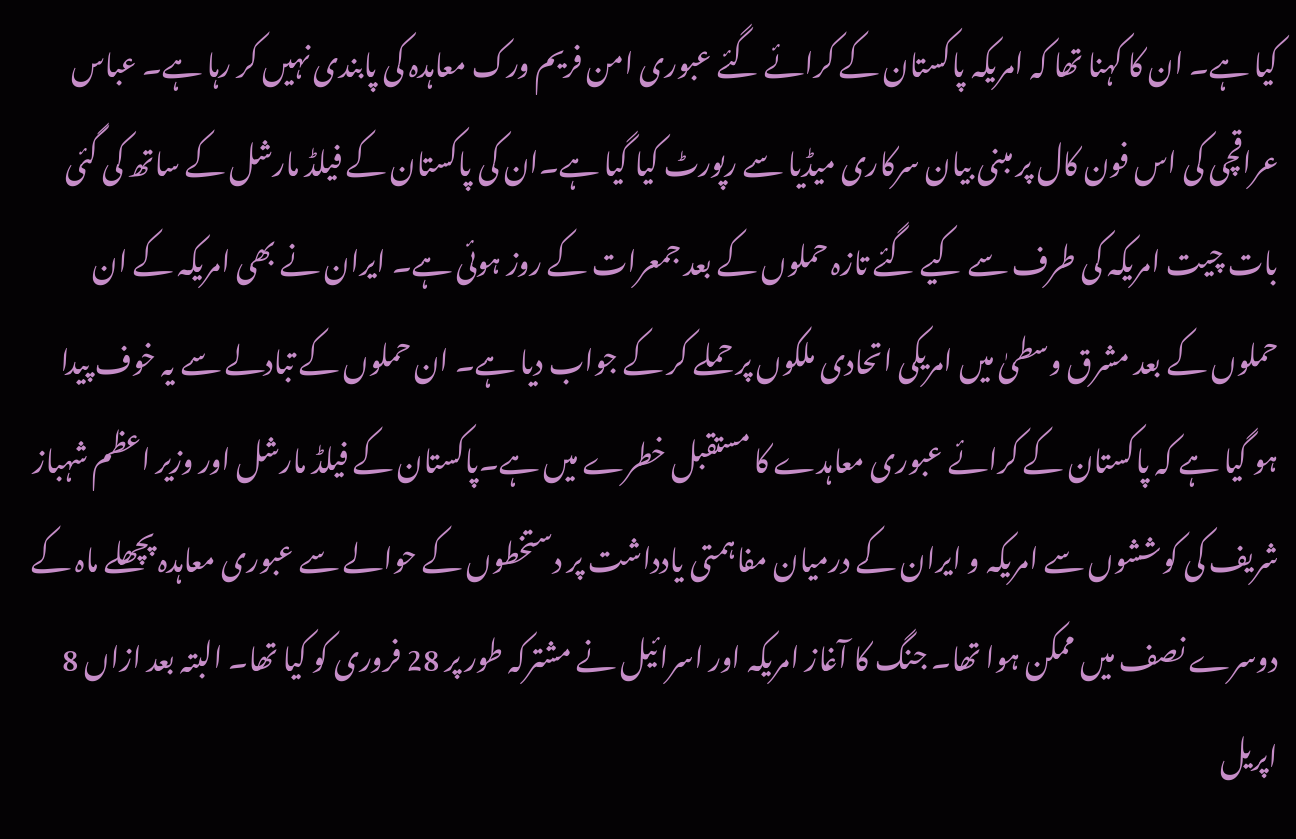کیا ہے۔ ان کا کہنا تھا کہ امریکہ پاکستان کے کرائے گئے عبوری امن فریم ورک معاہدہ کی پابندی نہیں کر رہا ہے۔ عباس عراقچی کی اس فون کال پر مبنی بیان سرکاری میڈیا سے رپورٹ کیا گیا ہے۔ان کی پاکستان کے فیلڈ مارشل کے ساتھ کی گئی بات چیت امریکہ کی طرف سے کیے گئے تازہ حملوں کے بعد جمعرات کے روز ہوئی ہے۔ ایران نے بھی امریکہ کے ان حملوں کے بعد مشرق وسطیٰ میں امریکی اتحادی ملکوں پر حملے کر کے جواب دیا ہے۔ ان حملوں کے تبادلے سے یہ خوف پیدا ہو گیا ہے کہ پاکستان کے کرائے عبوری معاہدے کا مستقبل خطرے میں ہے۔پاکستان کے فیلڈ مارشل اور وزیر اعظم شہباز شریف کی کوششوں سے امریکہ و ایران کے درمیان مفاہمتی یادداشت پر دستخطوں کے حوالے سے عبوری معاہدہ پچھلے ماہ کے دوسرے نصف میں ممکن ہوا تھا۔ جنگ کا آغاز امریکہ اور اسرائیل نے مشترکہ طور پر 28 فروری کو کیا تھا۔ البتہ بعد ازاں 8 اپریل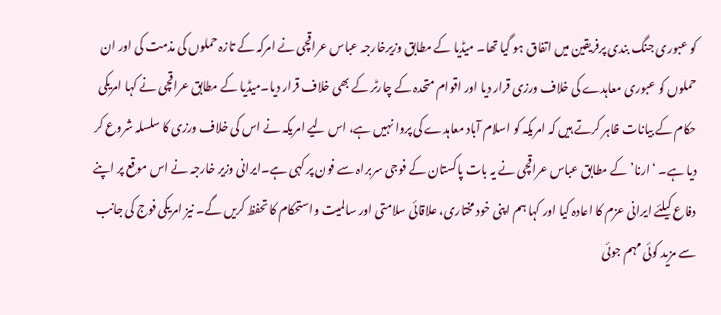کو عبوری جنگ بندی پرفریقین میں اتفاق ہو گیا تھا۔ میڈیا کے مطابق وزیرخارجہ عباس عراقچی نے امرکہ کے تازہ حملوں کی مذمت کی اور ان حملوں کو عبوری معاہدے کی خلاف ورزی قرار دیا اور اقوام متحدہ کے چارٹر کے بھی خلاف قرار دیا۔میڈیا کے مطابق عراقچی نے کہا امریکی حکام کے بیانات ظاہر کرتے ہیں کہ امریکہ کو اسلام آباد معاہدے کی پروا نہیں ہے، اس لیے امریکہ نے اس کی خلاف ورزی کا سلسلہ شروع کر دیا ہے۔ ‘ارنا’ کے مطابق عباس عراقچی نے یہ بات پاکستان کے فوجی سربراہ سے فون پر کہی ہے۔ایرانی وزیر خارجہ نے اس موقع پر اپنے دفاع کیلئے ایرانی عزم کا اعادہ کیا اور کہا ہم اپنی خود مختاری، علاقائی سلامتی اور سالمیت واستحکام کا تحفظ کریں گے۔ نیز امریکی فوج کی جانب سے مزید کوئی مہم جوئی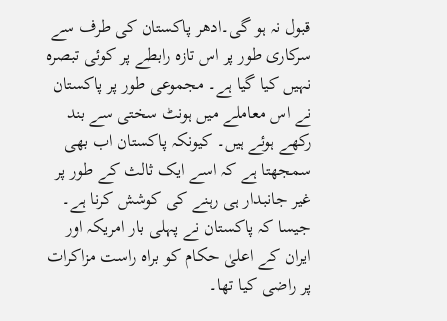قبول نہ ہو گی۔ادھر پاکستان کی طرف سے سرکاری طور پر اس تازہ رابطے پر کوئی تبصرہ نہیں کیا گیا ہے۔ مجموعی طور پر پاکستان نے اس معاملے میں ہونٹ سختی سے بند رکھے ہوئے ہیں۔ کیونکہ پاکستان اب بھی سمجھتا ہے کہ اسے ایک ثالث کے طور پر غیر جانبدار ہی رہنے کی کوشش کرنا ہے۔ جیسا کہ پاکستان نے پہلی بار امریکہ اور ایران کے اعلیٰ حکام کو براہ راست مزاکرات پر راضی کیا تھا۔